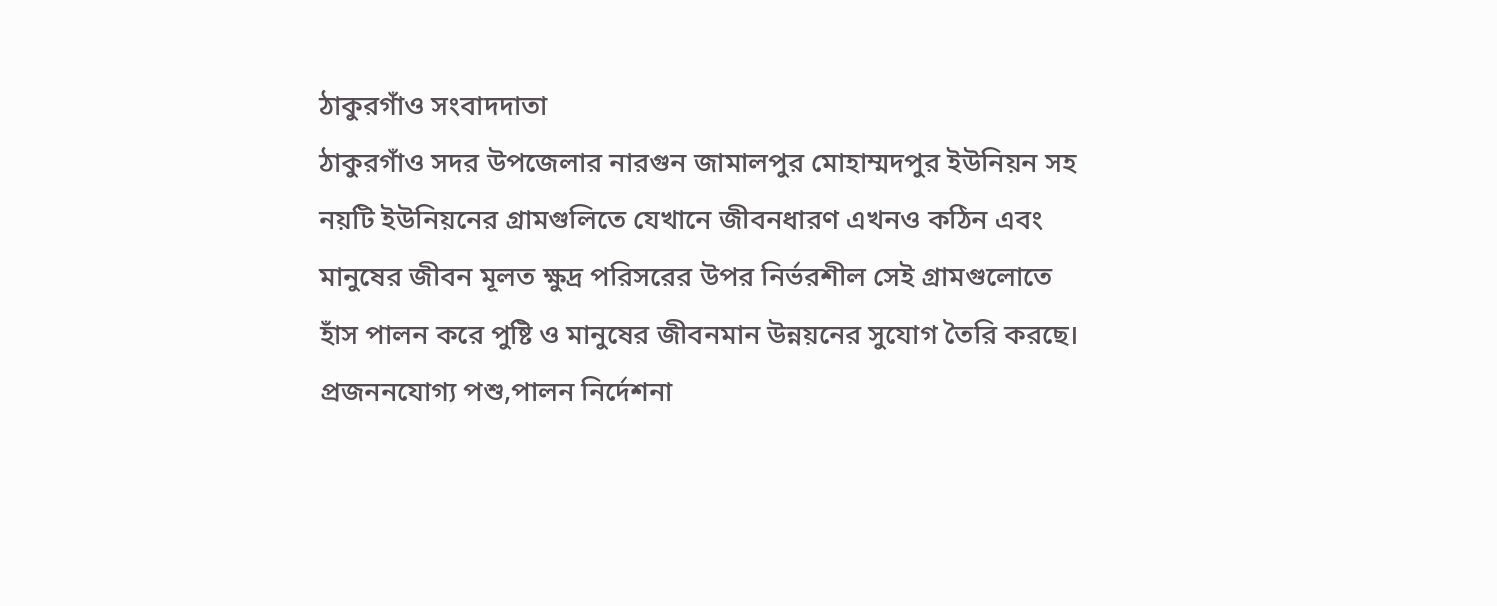ঠাকুরগাঁও সংবাদদাতা
ঠাকুরগাঁও সদর উপজেলার নারগুন জামালপুর মোহাম্মদপুর ইউনিয়ন সহ নয়টি ইউনিয়নের গ্রামগুলিতে যেখানে জীবনধারণ এখনও কঠিন এবং মানুষের জীবন মূলত ক্ষুদ্র পরিসরের উপর নির্ভরশীল সেই গ্রামগুলোতে হাঁস পালন করে পুষ্টি ও মানুষের জীবনমান উন্নয়নের সুযোগ তৈরি করছে।
প্রজননযোগ্য পশু,পালন নির্দেশনা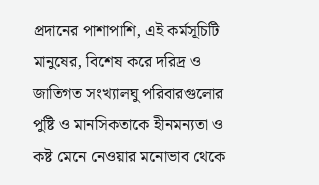প্রদানের পাশাপাশি, এই কর্মসূচিটি মানুষের, বিশেষ করে দরিদ্র ও জাতিগত সংখ্যালঘু পরিবারগুলোর পুষ্টি ও মানসিকতাকে হীনমন্যতা ও কষ্ট মেনে নেওয়ার মনোভাব থেকে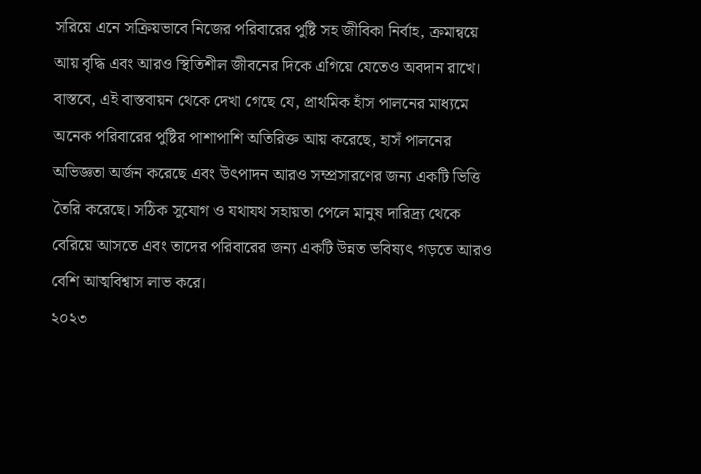সরিয়ে এনে সক্রিয়ভাবে নিজের পরিবারের পুষ্টি সহ জীবিকা নির্বাহ, ক্রমান্বয়ে আয় বৃদ্ধি এবং আরও স্থিতিশীল জীবনের দিকে এগিয়ে যেতেও অবদান রাখে।
বাস্তবে, এই বাস্তবায়ন থেকে দেখা গেছে যে, প্রাথমিক হাঁস পালনের মাধ্যমে অনেক পরিবারের পুষ্টির পাশাপাশি অতিরিক্ত আয় করেছে, হাসঁ পালনের অভিজ্ঞতা অর্জন করেছে এবং উৎপাদন আরও সম্প্রসারণের জন্য একটি ভিত্তি তৈরি করেছে। সঠিক সুযোগ ও যথাযথ সহায়তা পেলে মানুষ দারিদ্র্য থেকে বেরিয়ে আসতে এবং তাদের পরিবারের জন্য একটি উন্নত ভবিষ্যৎ গড়তে আরও বেশি আত্মবিশ্বাস লাভ করে।
২০২৩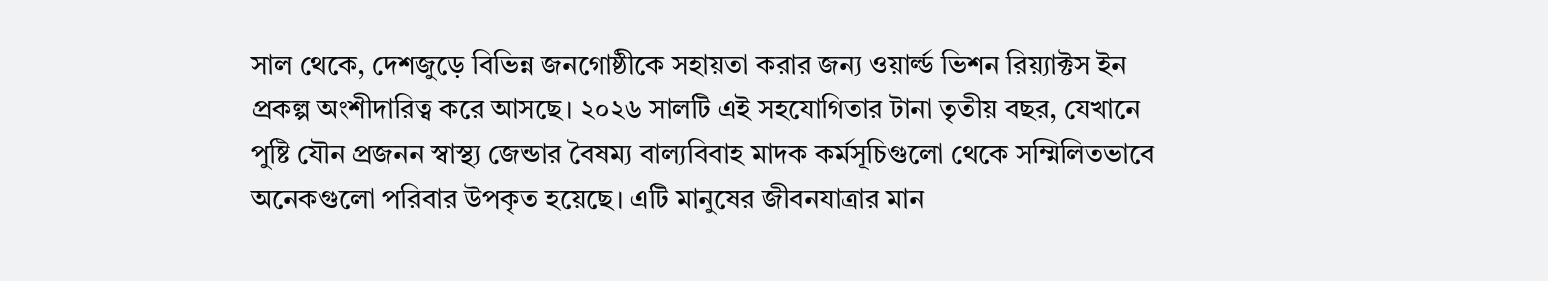সাল থেকে, দেশজুড়ে বিভিন্ন জনগোষ্ঠীকে সহায়তা করার জন্য ওয়ার্ল্ড ভিশন রিয়্যাক্টস ইন প্রকল্প অংশীদারিত্ব করে আসছে। ২০২৬ সালটি এই সহযোগিতার টানা তৃতীয় বছর, যেখানে পুষ্টি যৌন প্রজনন স্বাস্থ্য জেন্ডার বৈষম্য বাল্যবিবাহ মাদক কর্মসূচিগুলো থেকে সম্মিলিতভাবে অনেকগুলো পরিবার উপকৃত হয়েছে। এটি মানুষের জীবনযাত্রার মান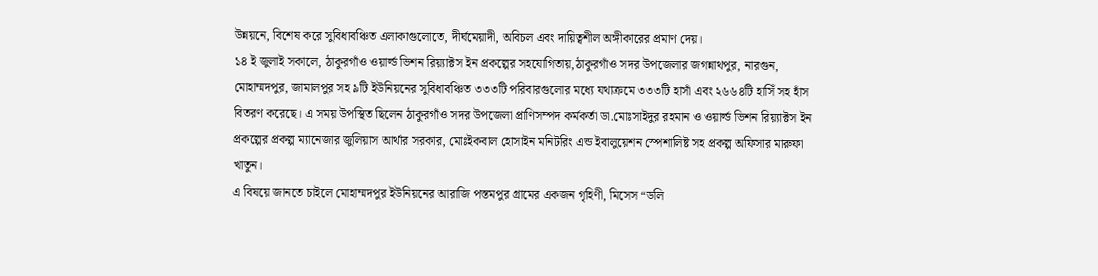উন্নয়নে, বিশেষ করে সুবিধাবঞ্চিত এলাকাগুলোতে, দীর্ঘমেয়াদী, অবিচল এবং দায়িত্বশীল অঙ্গীকারের প্রমাণ দেয়।
১৪ ই জুলাই সকালে, ঠাকুরগাঁও ওয়ার্ল্ড ভিশন রিয়্যাক্টস ইন প্রকল্পের সহযোগিতায়,ঠাকুরগাঁও সদর উপজেলার জগন্নাথপুর, নারগুন, মোহাম্মদপুর, জামালপুর সহ ৯টি ইউনিয়নের সুবিধাবঞ্চিত ৩৩৩টি পরিবারগুলোর মধ্যে যথাক্রমে ৩৩৩টি হাসাঁ এবং ২৬৬৪টি হাসিঁ সহ হাঁস বিতরণ করেছে। এ সময় উপস্থিত ছিলেন ঠাকুরগাঁও সদর উপজেলা প্রাণিসম্পদ কর্মকর্তা ডা.মোঃসাইদুর রহমান ও ওয়ার্ল্ড ভিশন রিয়্যাক্টস ইন প্রকল্পের প্রকল্প ম্যানেজার জুলিয়াস আর্থার সরকার, মোঃইকবাল হোসাইন মনিটরিং এন্ড ইবালুয়েশন স্পেশালিষ্ট সহ প্রকল্প অফিসার মারুফা খাতুন।
এ বিষয়ে জানতে চাইলে মোহাম্মদপুর ইউনিয়নের আরাজি পস্তমপুর গ্রামের একজন গৃহিণী, মিসেস “ডলি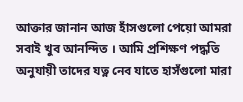আক্তার জানান আজ হাঁসগুলো পেয়ো আমরা সবাই খুব আনন্দিত । আমি প্রশিক্ষণ পদ্ধতি অনুযায়ী তাদের যত্ন নেব যাতে হাসঁগুলো মারা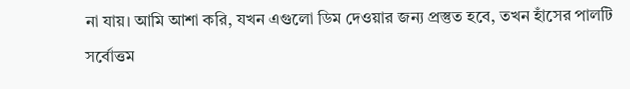না যায়। আমি আশা করি, যখন এগুলো ডিম দেওয়ার জন্য প্রস্তুত হবে, তখন হাঁসের পালটি সর্বোত্তম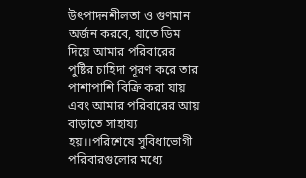উৎপাদনশীলতা ও গুণমান অর্জন করবে, যাতে ডিম দিয়ে আমার পরিবারের পুষ্টির চাহিদা পূরণ করে তার পাশাপাশি বিক্রি করা যায় এবং আমার পরিবারের আয় বাড়াতে সাহায্য হয়।।পরিশেষে সুবিধাভোগী পরিবারগুলোর মধ্যে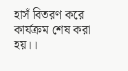হাসঁ বিতরণ করে কার্যক্রম শেষ করা হয়।।